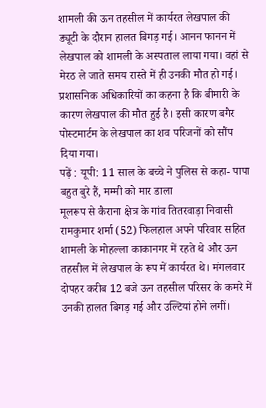शामली की ऊन तहसील में कार्यरत लेखपाल की ड्यूटी के दौरान हालत बिगड़ गई। आनन फानन में लेखपाल को शामली के अस्पताल लाया गया। वहां से मेरठ ले जाते समय रास्ते में ही उनकी मौत हो गई। प्रशासनिक अधिकारियों का कहना है कि बीमारी के कारण लेखपाल की मौत हुई है। इसी कारण बगैर पोस्टमार्टम के लेखपाल का शव परिजनों को सौंप दिया गया।
पढ़ें : यूपी: 11 साल के बच्चे ने पुलिस से कहा- पापा बहुत बुरे हैं, मम्मी को मार डाला
मूलरूप से कैराना क्षेत्र के गांव तितरवाड़ा निवासी रामकुमार शर्मा (52) फिलहाल अपने परिवार सहित शामली के मोहल्ला काकानगर में रहते थे और ऊन तहसील में लेखपाल के रूप में कार्यरत थे। मंगलवार दोपहर करीब 12 बजे ऊन तहसील परिसर के कमरे में उनकी हालत बिगड़ गई और उल्टियां होने लगीं।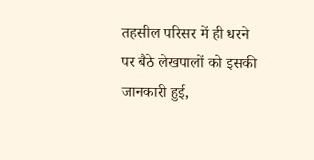तहसील परिसर में ही धरने पर बैठे लेखपालों को इसकी जानकारी हुई,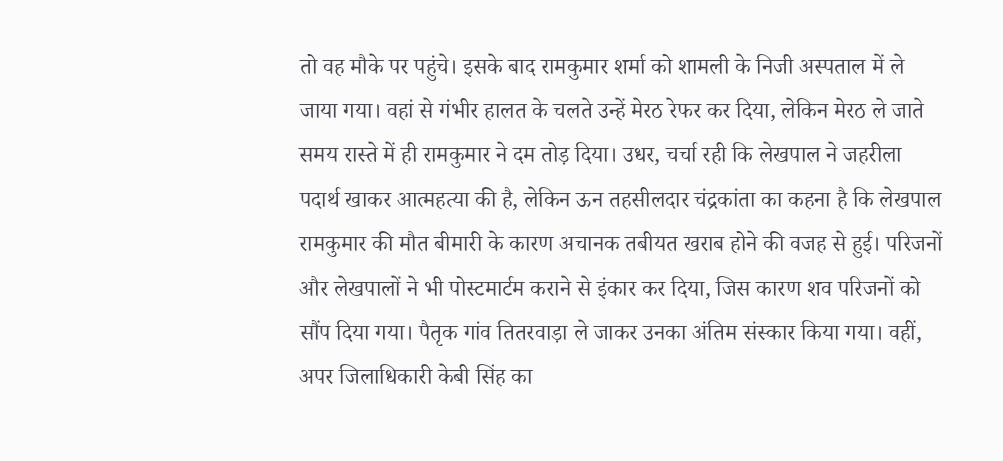तो वह मौके पर पहुंचे। इसके बाद रामकुमार शर्मा को शामली के निजी अस्पताल में ले जाया गया। वहां से गंभीर हालत के चलते उन्हें मेरठ रेफर कर दिया, लेकिन मेरठ ले जाते समय रास्ते में ही रामकुमार ने दम तोड़ दिया। उधर, चर्चा रही कि लेखपाल ने जहरीला पदार्थ खाकर आत्महत्या की है, लेकिन ऊन तहसीलदार चंद्रकांता का कहना है कि लेखपाल रामकुमार की मौत बीमारी के कारण अचानक तबीयत खराब होने की वजह से हुई। परिजनों और लेखपालों ने भी पोस्टमार्टम कराने से इंकार कर दिया, जिस कारण शव परिजनों को सौंप दिया गया। पैतृक गांव तितरवाड़ा ले जाकर उनका अंतिम संस्कार किया गया। वहीं, अपर जिलाधिकारी केबी सिंह का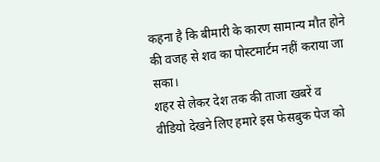कहना है कि बीमारी के कारण सामान्य मौत होने की वजह से शव का पोस्टमार्टम नहीं कराया जा सका।
शहर से लेकर देश तक की ताजा खबरें व वीडियो देखने लिए हमारे इस फेसबुक पेज को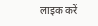लाइक करें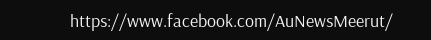https://www.facebook.com/AuNewsMeerut/